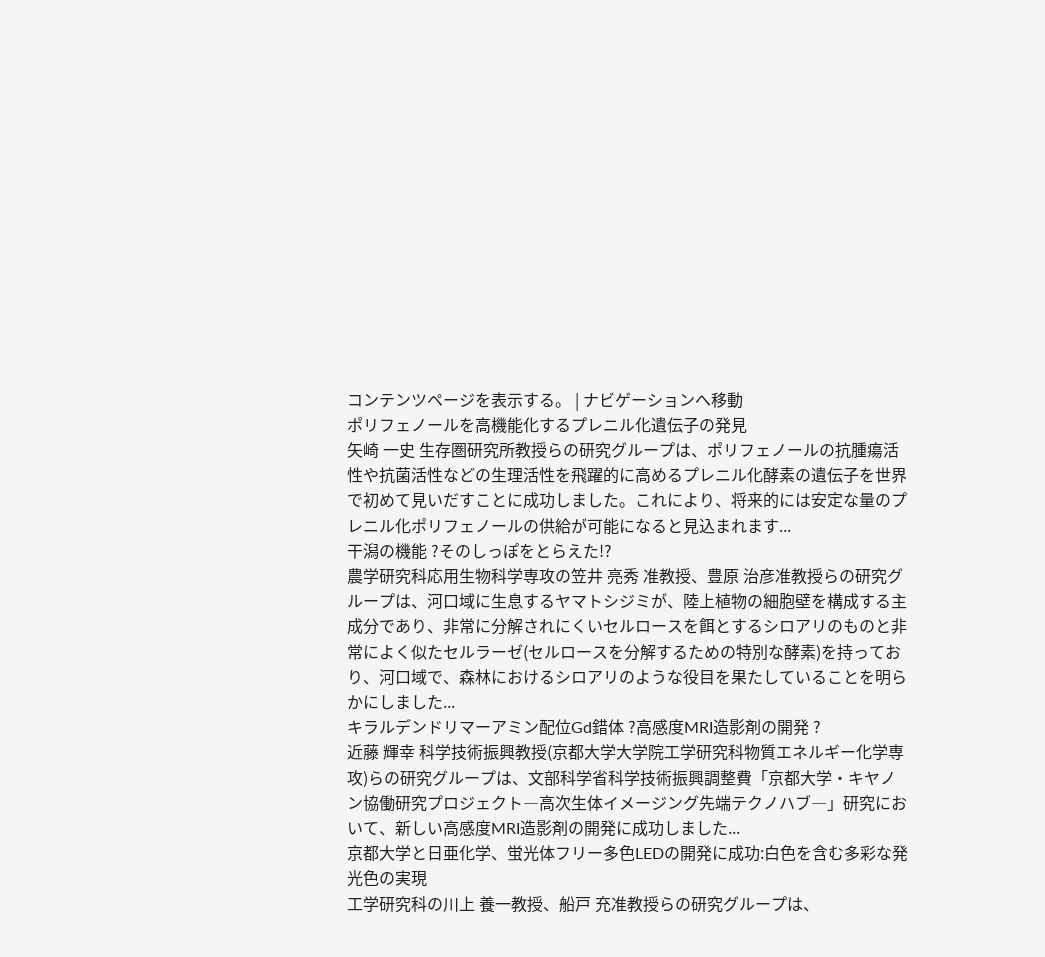コンテンツページを表示する。 | ナビゲーションへ移動
ポリフェノールを高機能化するプレニル化遺伝子の発見
矢崎 一史 生存圏研究所教授らの研究グループは、ポリフェノールの抗腫瘍活性や抗菌活性などの生理活性を飛躍的に高めるプレニル化酵素の遺伝子を世界で初めて見いだすことに成功しました。これにより、将来的には安定な量のプレニル化ポリフェノールの供給が可能になると見込まれます...
干潟の機能 ?そのしっぽをとらえた!?
農学研究科応用生物科学専攻の笠井 亮秀 准教授、豊原 治彦准教授らの研究グループは、河口域に生息するヤマトシジミが、陸上植物の細胞壁を構成する主成分であり、非常に分解されにくいセルロースを餌とするシロアリのものと非常によく似たセルラーゼ(セルロースを分解するための特別な酵素)を持っており、河口域で、森林におけるシロアリのような役目を果たしていることを明らかにしました...
キラルデンドリマーアミン配位Gd錯体 ?高感度MRI造影剤の開発 ?
近藤 輝幸 科学技術振興教授(京都大学大学院工学研究科物質エネルギー化学専攻)らの研究グループは、文部科学省科学技術振興調整費「京都大学・キヤノン協働研究プロジェクト―高次生体イメージング先端テクノハブ―」研究において、新しい高感度MRI造影剤の開発に成功しました...
京都大学と日亜化学、蛍光体フリー多色LEDの開発に成功:白色を含む多彩な発光色の実現
工学研究科の川上 養一教授、船戸 充准教授らの研究グループは、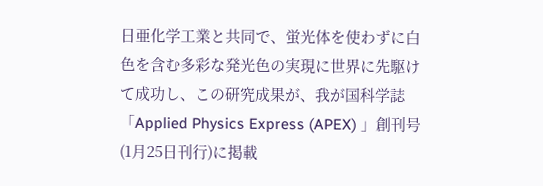日亜化学工業と共同で、蛍光体を使わずに白色を含む多彩な発光色の実現に世界に先駆けて成功し、この研究成果が、我が国科学誌「Applied Physics Express (APEX) 」創刊号(1月25日刊行)に掲載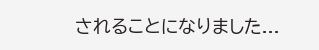されることになりました...